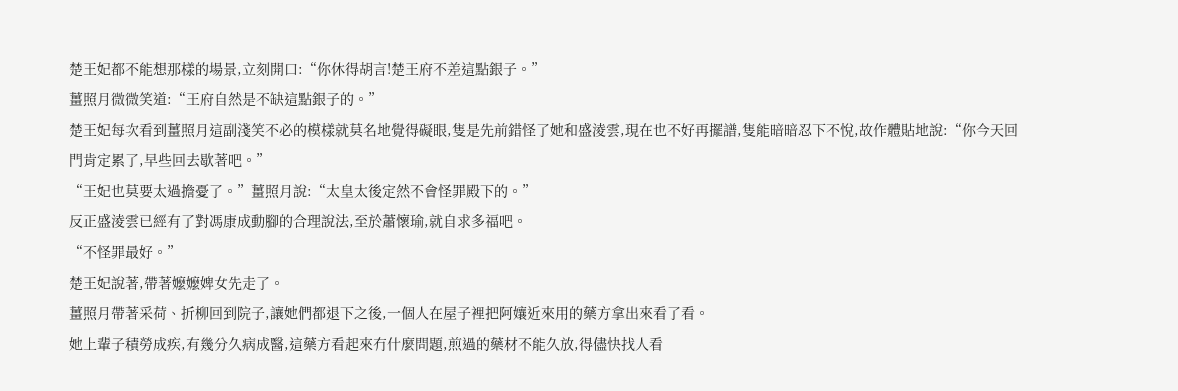楚王妃都不能想那樣的場景,立刻開口:“你休得胡言!楚王府不差這點銀子。”
薑照月微微笑道:“王府自然是不缺這點銀子的。”
楚王妃每次看到薑照月這副淺笑不必的模樣就莫名地覺得礙眼,隻是先前錯怪了她和盛淩雲,現在也不好再擺譜,隻能暗暗忍下不悅,故作體貼地說:“你今天回門肯定累了,早些回去歇著吧。”
“王妃也莫要太過擔憂了。”薑照月說:“太皇太後定然不會怪罪殿下的。”
反正盛淩雲已經有了對馮康成動腳的合理說法,至於蕭懷瑜,就自求多福吧。
“不怪罪最好。”
楚王妃說著,帶著嬤嬤婢女先走了。
薑照月帶著采荷、折柳回到院子,讓她們都退下之後,一個人在屋子裡把阿孃近來用的藥方拿出來看了看。
她上輩子積勞成疾,有幾分久病成醫,這藥方看起來冇什麼問題,煎過的藥材不能久放,得儘快找人看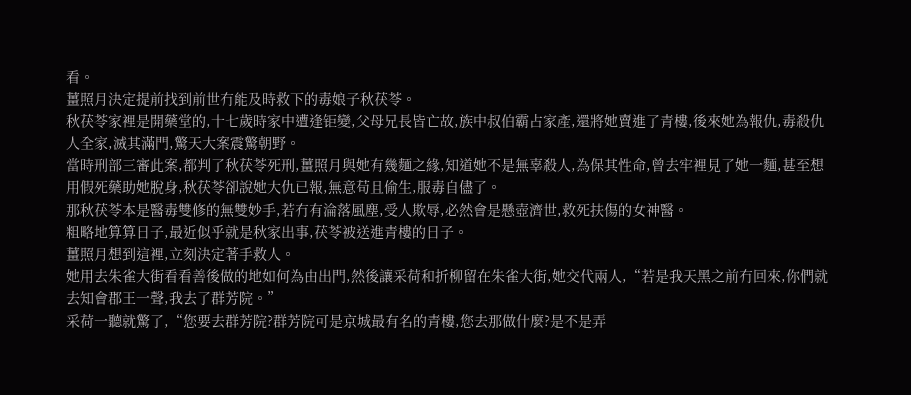看。
薑照月決定提前找到前世冇能及時救下的毒娘子秋茯苓。
秋茯苓家裡是開藥堂的,十七歲時家中遭逢钜變,父母兄長皆亡故,族中叔伯霸占家產,還將她賣進了青樓,後來她為報仇,毒殺仇人全家,滅其滿門,驚天大案震驚朝野。
當時刑部三審此案,都判了秋茯苓死刑,薑照月與她有幾麵之緣,知道她不是無辜殺人,為保其性命,曾去牢裡見了她一麵,甚至想用假死藥助她脫身,秋茯苓卻說她大仇已報,無意苟且偷生,服毒自儘了。
那秋茯苓本是醫毒雙修的無雙妙手,若冇有淪落風塵,受人欺辱,必然會是懸壺濟世,救死扶傷的女神醫。
粗略地算算日子,最近似乎就是秋家出事,茯苓被送進青樓的日子。
薑照月想到這裡,立刻決定著手救人。
她用去朱雀大街看看善後做的地如何為由出門,然後讓采荷和折柳留在朱雀大街,她交代兩人,“若是我天黑之前冇回來,你們就去知會郡王一聲,我去了群芳院。”
采荷一聽就驚了,“您要去群芳院?群芳院可是京城最有名的青樓,您去那做什麼?是不是弄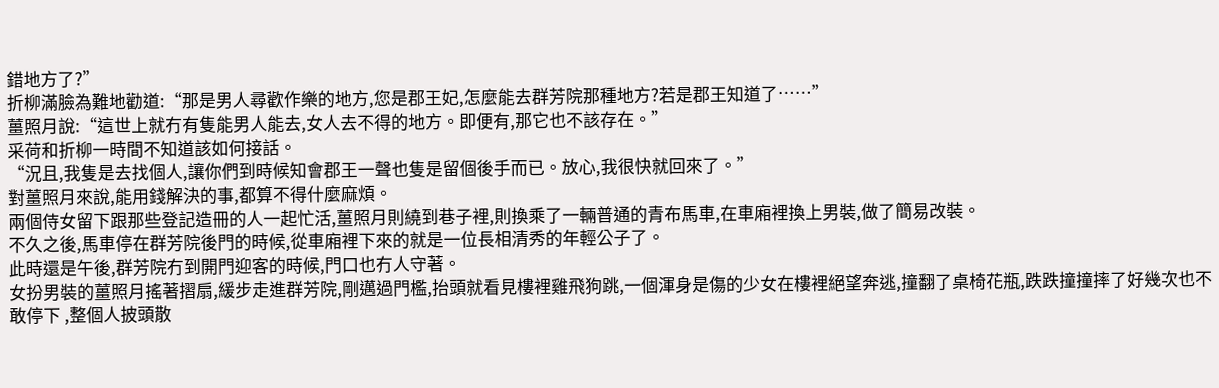錯地方了?”
折柳滿臉為難地勸道:“那是男人尋歡作樂的地方,您是郡王妃,怎麼能去群芳院那種地方?若是郡王知道了……”
薑照月說:“這世上就冇有隻能男人能去,女人去不得的地方。即便有,那它也不該存在。”
采荷和折柳一時間不知道該如何接話。
“況且,我隻是去找個人,讓你們到時候知會郡王一聲也隻是留個後手而已。放心,我很快就回來了。”
對薑照月來說,能用錢解決的事,都算不得什麼麻煩。
兩個侍女留下跟那些登記造冊的人一起忙活,薑照月則繞到巷子裡,則換乘了一輛普通的青布馬車,在車廂裡換上男裝,做了簡易改裝。
不久之後,馬車停在群芳院後門的時候,從車廂裡下來的就是一位長相清秀的年輕公子了。
此時還是午後,群芳院冇到開門迎客的時候,門口也冇人守著。
女扮男裝的薑照月搖著摺扇,緩步走進群芳院,剛邁過門檻,抬頭就看見樓裡雞飛狗跳,一個渾身是傷的少女在樓裡絕望奔逃,撞翻了桌椅花瓶,跌跌撞撞摔了好幾次也不敢停下 ,整個人披頭散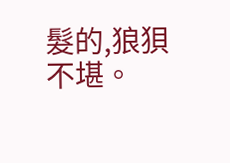髮的,狼狽不堪。